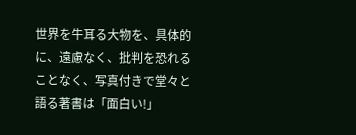世界を牛耳る大物を、具体的に、遠慮なく、批判を恐れることなく、写真付きで堂々と語る著書は「面白い!」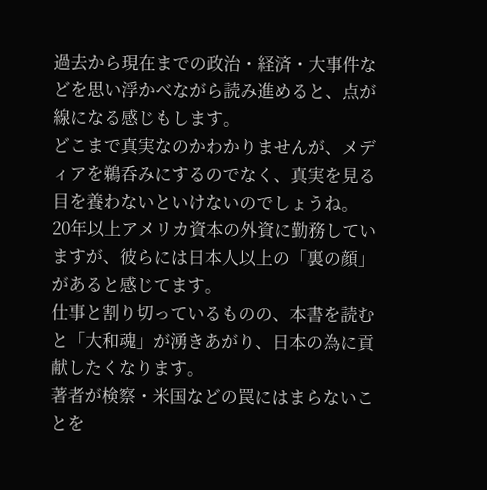過去から現在までの政治・経済・大事件などを思い浮かべながら読み進めると、点が線になる感じもします。
どこまで真実なのかわかりませんが、メディアを鵜呑みにするのでなく、真実を見る目を養わないといけないのでしょうね。
20年以上アメリカ資本の外資に勤務していますが、彼らには日本人以上の「裏の顔」があると感じてます。
仕事と割り切っているものの、本書を読むと「大和魂」が湧きあがり、日本の為に貢献したくなります。
著者が検察・米国などの罠にはまらないことを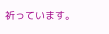祈っています。